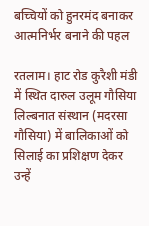बच्चियों को हुनरमंद बनाकर आत्मनिर्भर बनाने की पहल

रतलाम। हाट रोड कुरैशी मंडी में स्थित दारुल उलूम गौसिया लिल्बनात संस्थान (मदरसा गौसिया) में बालिकाओं को सिलाई का प्रशिक्षण देकर उन्हें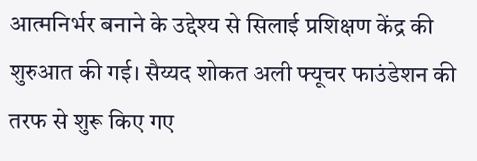आत्मनिर्भर बनाने के उद्देश्य से सिलाई प्रशिक्षण केंद्र की शुरुआत की गई। सैय्यद शोकत अली फ्यूचर फाउंडेशन की तरफ से शुरू किए गए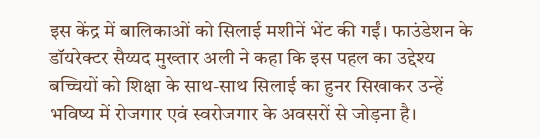इस केंद्र में बालिकाओं को सिलाई मशीनें भेंट की गईं। फाउंडेशन के डॉयरेक्टर सैय्यद मुख्तार अली ने कहा कि इस पहल का उद्देश्य बच्चियों को शिक्षा के साथ-साथ सिलाई का हुनर सिखाकर उन्हें भविष्य में रोजगार एवं स्वरोजगार के अवसरों से जोड़ना है।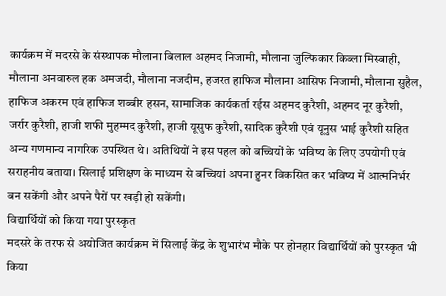कार्यक्रम में मदरसे के संस्थापक मौलाना बिलाल अहमद निजामी, मौलाना जुल्फिकार किब्ला मिस्बाही, मौलाना अनवारुल हक अमजदी, मौलाना नजदीम, हजरत हाफिज मौलाना आसिफ निजामी, मौलाना सुहैल, हाफिज अकरम एवं हाफिज शब्बीर हसन, सामाजिक कार्यकर्ता रईस अहमद कुरैशी, अहमद नूर कुरैशी, जर्रार कुरैशी, हाजी शफी मुहम्मद कुरैशी, हाजी यूसुफ कुरैशी, सादिक कुरैशी एवं यूनुस भाई कुरैशी सहित अन्य गणमान्य नागरिक उपस्थित थे। अतिथियों ने इस पहल को बच्चियों के भविष्य के लिए उपयोगी एवं सराहनीय बताया। सिलाई प्रशिक्षण के माध्यम से बच्चियां अपना हुनर विकसित कर भविष्य में आत्मनिर्भर बन सकेंगी और अपने पैरों पर खड़ी हो सकेंगी।
विद्यार्थियों को किया गया पुरस्कृत
मदसरे के तरफ से अयोजित कार्यक्रम में सिलाई केंद्र के शुभारंभ मौके पर होनहार विद्यार्थियों को पुरस्कृत भी किया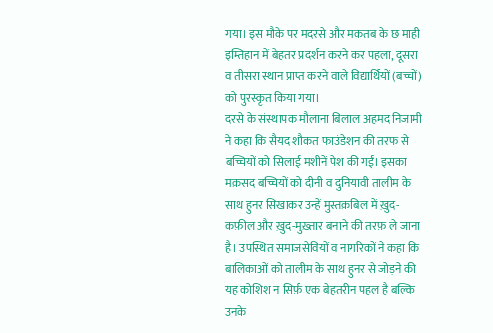गया। इस मौके पर मदरसे और मकतब के छ माही इम्तिहान में बेहतर प्रदर्शन करने कर पहला, दूसरा व तीसरा स्थान प्राप्त करने वाले विद्यार्थियों (बच्चों) को पुरस्कृत किया गया।
दरसे के संस्थापक मौलाना बिलाल अहमद निजामी ने कहा कि सैयद शौकत फाउंडेशन की तरफ से बच्चियों को सिलाई मशीनें पेश की गईं। इसका मक़सद बच्चियों को दीनी व दुनियावी तालीम के साथ हुनर सिखाकर उन्हें मुस्तक़बिल में ख़ुद-कफ़ील और ख़ुद-मुख़्तार बनाने की तरफ़ ले जाना है। उपस्थित समाजसेवियों व नागरिकों ने कहा कि बालिकाओं को तालीम के साथ हुनर से जोड़ने की यह कोशिश न सिर्फ़ एक बेहतरीन पहल है बल्कि उनके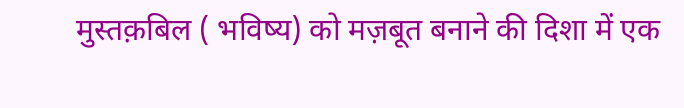मुस्तक़बिल ( भविष्य) को मज़बूत बनाने की दिशा में एक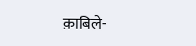क़ाबिले-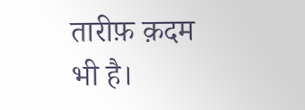तारीफ़ क़दम भी है।